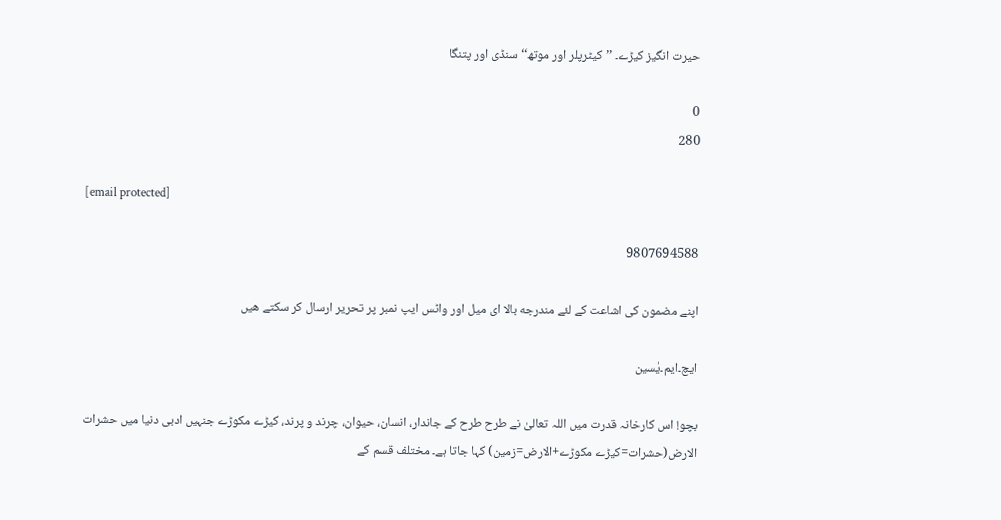حیرت انگیز کیڑے۔ ’’کیٹرپلر اور موتھ‘‘ سنڈی اور پتنگا

0
280

[email protected]

9807694588

اپنے مضمون كی اشاعت كے لئے مندرجه بالا ای میل اور واٹس ایپ نمبر پر تحریر ارسال كر سكتے هیں

ایچ۔ایم۔یٰسین

بچو! اس کارخانہ قدرت میں اللہ تعالیٰ نے طرح طرح کے جاندار، انسان، حیوان، چرند و پرند، کیڑے مکوڑے جنہیں ادبی دنیا میں حشرات الارض(حشرات=کیڑے مکوڑے+الارض=زمین) کہا جاتا ہے۔ مختلف قسم کے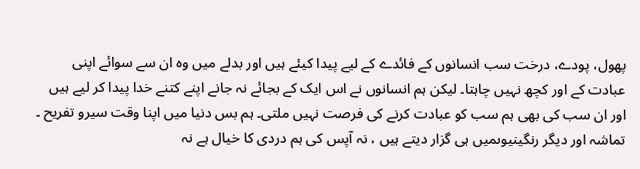پھول، پودے، درخت سب انسانوں کے فائدے کے لیے پیدا کیئے ہیں اور بدلے میں وہ ان سے سوائے اپنی عبادت کے اور کچھ نہیں چاہتا۔ لیکن ہم انسانوں نے اس ایک کے بجائے نہ جانے اپنے کتنے خدا پیدا کر لیے ہیں اور ان سب کی بھی ہم سب کو عبادت کرنے کی فرصت نہیں ملتی۔ ہم بس دنیا میں اپنا وقت سیرو تفریح ۔ تماشہ اور دیگر رنگینیوںمیں ہی گزار دیتے ہیں ، نہ آپس کی ہم دردی کا خیال ہے نہ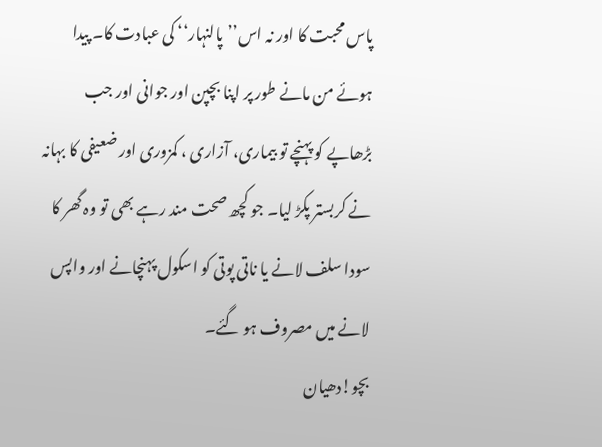پاس محبت کا اور نہ اس’’پالنہار‘‘ کی عبادت کا۔ پیدا ہوئے من مانے طور پر اپنا بچپن اور جوانی اور جب بڑھاپے کو پہنچے تو بیماری، آزاری ، کمزوری اور ضعیفی کا بہانہ نے کربستر پکڑ لیا۔ جو کچھ صحت مند رہے بھی تو وہ گھر کا سودا سلف لانے یا ناتی پوتی کو اسکول پہنچانے اور واپس لانے میں مصروف ہو گئے۔
بچو!دھیان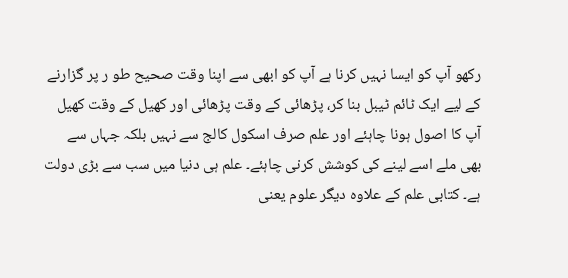رکھو آپ کو ایسا نہیں کرنا ہے آپ کو ابھی سے اپنا وقت صحیح طو ر پر گزارنے کے لیے ایک ٹائم ٹیبل بنا کر، پڑھائی کے وقت پڑھائی اور کھیل کے وقت کھیل آپ کا اصول ہونا چاہئے اور علم صرف اسکول کالج سے نہیں بلکہ جہاں سے بھی ملے اسے لینے کی کوشش کرنی چاہئے۔ علم ہی دنیا میں سب سے بڑی دولت ہے۔ کتابی علم کے علاوہ دیگر علوم یعنی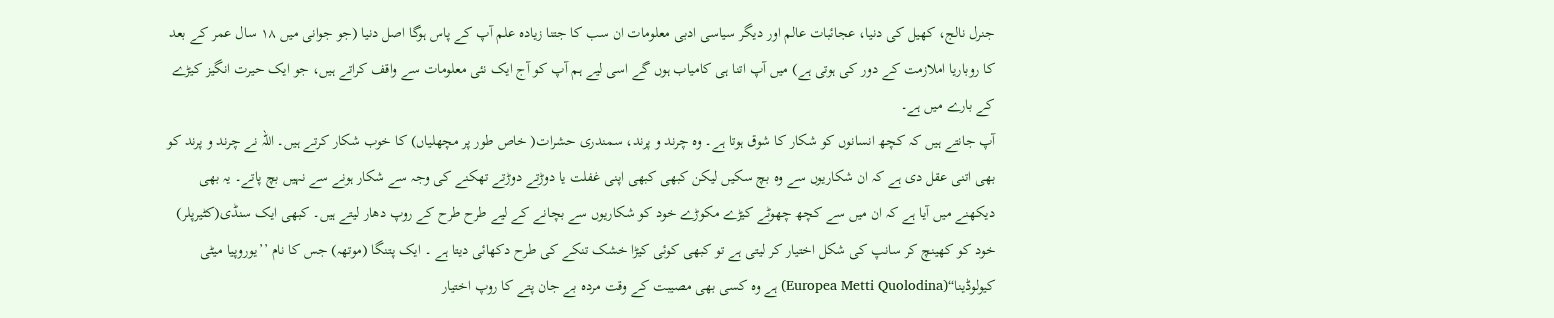جنرل نالج، کھیل کی دنیا، عجائبات عالم اور دیگر سیاسی ادبی معلومات ان سب کا جتنا زیادہ علم آپ کے پاس ہوگا اصل دنیا (جو جوانی میں ۱۸ سال عمر کے بعد کا روباریا املازمت کے دور کی ہوتی ہے) میں آپ اتنا ہی کامیاب ہوں گے اسی لیے ہم آپ کو آج ایک نئی معلومات سے واقف کراتے ہیں، جو ایک حیرت انگیز کیڑے کے بارے میں ہے۔
آپ جانتے ہیں کہ کچھ انسانوں کو شکار کا شوق ہوتا ہے۔ وہ چرند و پرند، سمندری حشرات( خاص طور پر مچھلیاں) کا خوب شکار کرتے ہیں۔ اللہ نے چرند و پرند کو بھی اتنی عقل دی ہے کہ ان شکاریوں سے وہ بچ سکیں لیکن کبھی کبھی اپنی غفلت یا دوڑتے دوڑتے تھکنے کی وجہ سے شکار ہونے سے نہیں بچ پاتے۔ یہ بھی دیکھنے میں آیا ہے کہ ان میں سے کچھ چھوٹے کیڑے مکوڑے خود کو شکاریوں سے بچانے کے لیے طرح طرح کے روپ دھار لیتے ہیں۔ کبھی ایک سنڈی(کٹیرپلر) خود کو کھینچ کر سانپ کی شکل اختیار کر لیتی ہے تو کبھی کوئی کیڑا خشک تنکے کی طرح دکھائی دیتا ہے ۔ ایک پتنگا (موتھہ) جس کا نام ’’یوروپیا میٹی کیولوڈینا‘‘(Europea Metti Quolodina) ہے وہ کسی بھی مصیبت کے وقت مردہ بے جان پتے کا روپ اختیار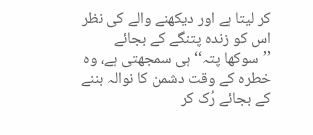کر لیتا ہے اور دیکھنے والے کی نظر اس کو زندہ پتنگے کے بجائے ’’سوکھا پتہ‘‘ ہی سمجھتی ہے، وہ خطرہ کے وقت دشمن کا نوالہ بننے کے بجائے رُک کر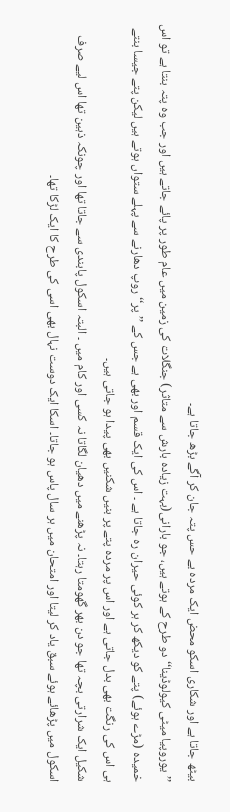بیٹھ جاتا ہے اور شکاری اسکو محض ایک مردہ بے حس پتہ جان کر آگے بڑھ جاتا ہے۔
’’یوروپیا میٹی کیولوڈینا‘‘دو طرح کے ہوتے ہیں، جو بارانی(بہت زیادہ بارش سے متاثر) جنگلات کی زمین میں عام طور پر پائے جاتے ہیں اور جب وہ پتہ بنتا ہے تو اس خمیدہ (مڑے ہوئے) پتے کو دیکھ کر ہر کوئی حیران رہ جاتا ہے ۔ اس کی ایک قسم اور بھی ہے جس کے ’’پر‘‘ روپ دھارنے سے پہلے ستواں ہوتے ہیں لیکن پتے جیسا بنتے ہی اس کی رنگت بھی بدل جاتی ہے اور اس پر مردہ پتے پر بنیں شکنیں بھی پیدا ہو جاتی ہیں۔
شکیل ایک شرارتی بچہ تھا جو دن بھر گھومتا رہتا۔ نہ پڑھنے میں دھیان لگاتا نہ کسی اور کام میں ۔ البتہ اسکول پابندی سے جاتا تھا اور چونکہ ذہین تھا اس لیے صرف اسکول میں پڑھائے ہوئے سبق یاد کر لیتا اور امتحان میں ہر سال پاس ہو جاتا۔ اسکا ایک دوست نہال بھی اسی کی طرح کا ایک لڑکا تھا۔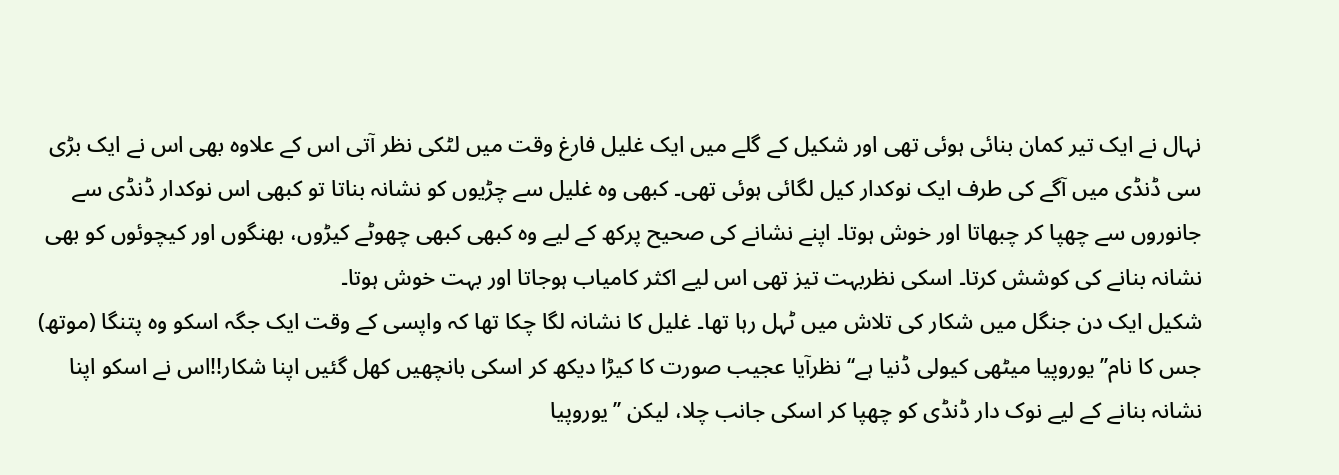نہال نے ایک تیر کمان بنائی ہوئی تھی اور شکیل کے گلے میں ایک غلیل فارغ وقت میں لٹکی نظر آتی اس کے علاوہ بھی اس نے ایک بڑی سی ڈنڈی میں آگے کی طرف ایک نوکدار کیل لگائی ہوئی تھی۔ کبھی وہ غلیل سے چڑیوں کو نشانہ بناتا تو کبھی اس نوکدار ڈنڈی سے جانوروں سے چھپا کر چبھاتا اور خوش ہوتا۔ اپنے نشانے کی صحیح پرکھ کے لیے وہ کبھی کبھی چھوٹے کیڑوں، بھنگوں اور کیچوئوں کو بھی نشانہ بنانے کی کوشش کرتا۔ اسکی نظربہت تیز تھی اس لیے اکثر کامیاب ہوجاتا اور بہت خوش ہوتا۔
شکیل ایک دن جنگل میں شکار کی تلاش میں ٹہل رہا تھا۔ غلیل کا نشانہ لگا چکا تھا کہ واپسی کے وقت ایک جگہ اسکو وہ پتنگا (موتھ) جس کا نام’’ یوروپیا میٹھی کیولی ڈنیا ہے‘‘ نظرآیا عجیب صورت کا کیڑا دیکھ کر اسکی بانچھیں کھل گئیں اپنا شکار!!اس نے اسکو اپنا نشانہ بنانے کے لیے نوک دار ڈنڈی کو چھپا کر اسکی جانب چلا، لیکن ’’یوروپیا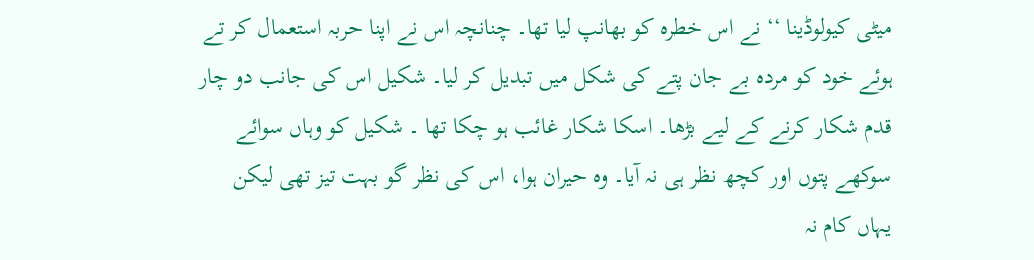میٹی کیولوڈینا ‘‘ نے اس خطرہ کو بھانپ لیا تھا۔ چنانچہ اس نے اپنا حربہ استعمال کر تے ہوئے خود کو مردہ بے جان پتے کی شکل میں تبدیل کر لیا۔ شکیل اس کی جانب دو چار قدم شکار کرنے کے لیے بڑھا۔ اسکا شکار غائب ہو چکا تھا ۔ شکیل کو وہاں سوائے سوکھے پتوں اور کچھ نظر ہی نہ آیا۔ وہ حیران ہوا، اس کی نظر گو بہت تیز تھی لیکن یہاں کام نہ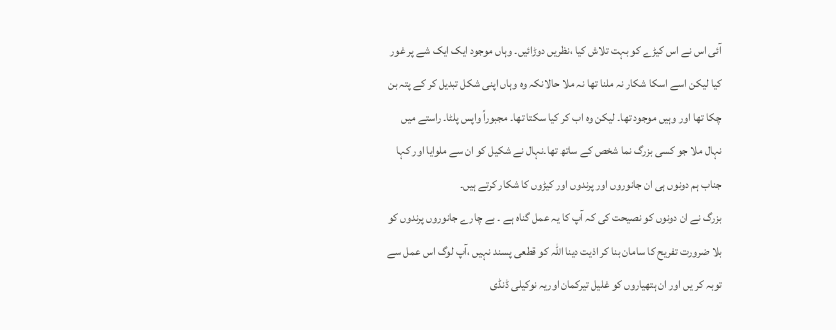آئی اس نے اس کیڑے کو بہت تلاش کیا ،نظریں دوڑائیں۔ وہاں موجود ایک ایک شے پر غور کیا لیکن اسے اسکا شکار نہ ملنا تھا نہ ملا حالانکہ وہ وہاں اپنی شکل تبدیل کر کے پتہ بن چکا تھا اور وہیں موجود تھا۔ لیکن وہ اب کر کیا سکتا تھا۔ مجبوراً واپس پلٹا۔ راستے میں نہال ملا جو کسی بزرگ نما شخص کے ساتھ تھا۔نہال نے شکیل کو ان سے ملوایا اور کہا جناب ہم دونوں ہی ان جانوروں اور پرندوں اور کیڑوں کا شکار کرتے ہیں۔
بزرگ نے ان دونوں کو نصیحت کی کہ آپ کا یہ عمل گناہ ہے ۔ بے چارے جانوروں پرندوں کو بلا ضرورت تفریح کا سامان بنا کر اذیت دینا اللہ کو قطعی پسند نہیں ،آپ لوگ اس عمل سے توبہ کر یں اور ان ہتھیاروں کو غلیل تیرکمان اوریہ نوکیلی ڈنڈی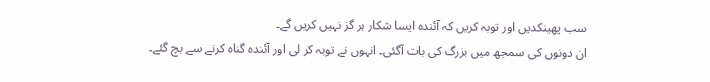سب پھینکدیں اور توبہ کریں کہ آئندہ ایسا شکار ہر گز نہیں کریں گے۔
ان دونوں کی سمجھ میں بزرگ کی بات آگئی۔ انہوں نے توبہ کر لی اور آئندہ گناہ کرنے سے بچ گئے۔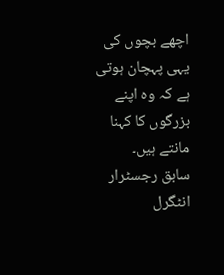اچھے بچوں کی یہی پہچان ہوتی ہے کہ وہ اپنے بزرگوں کا کہنا مانتے ہیں۔
سابق رجسٹرار انٹگرل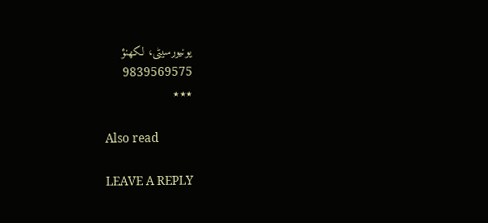یونیورسیٹی، لکھنؤ
9839569575
٭٭٭

Also read

LEAVE A REPLY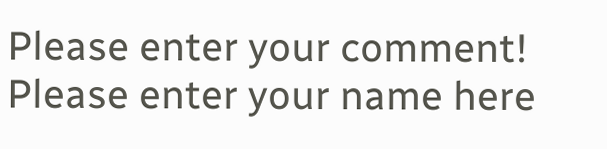Please enter your comment!
Please enter your name here